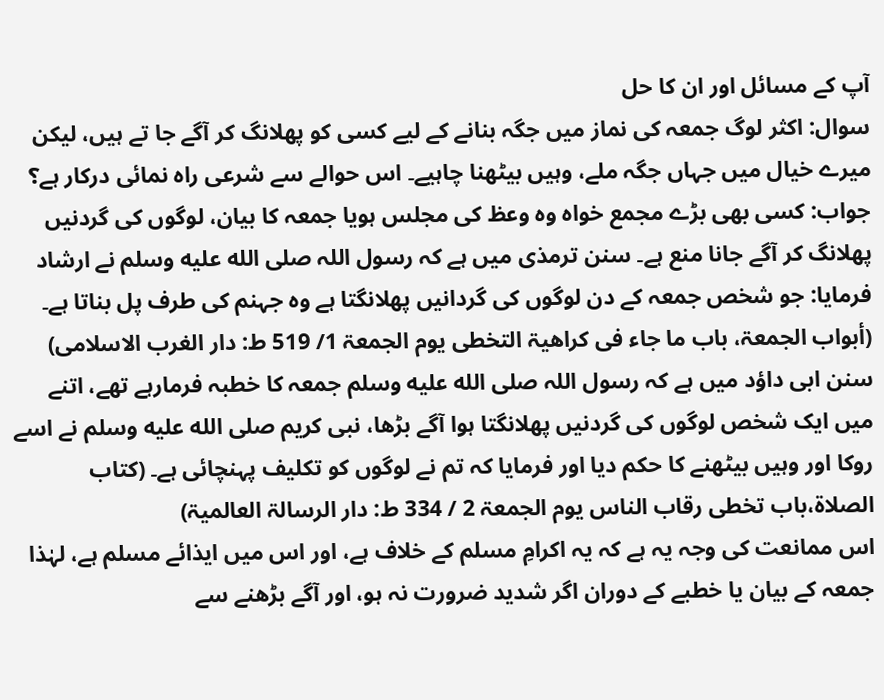آپ کے مسائل اور ان کا حل
سوال: اکثر لوگ جمعہ کی نماز میں جگہ بنانے کے لیے کسی کو پھلانگ کر آگے جا تے ہیں، لیکن میرے خیال میں جہاں جگہ ملے، وہیں بیٹھنا چاہیے۔ اس حوالے سے شرعی راہ نمائی درکار ہے؟
جواب: کسی بھی بڑے مجمع خواہ وہ وعظ کی مجلس ہویا جمعہ کا بیان، لوگوں کی گردنیں پھلانگ کر آگے جانا منع ہے۔ سنن ترمذی میں ہے کہ رسول اللہ صلى الله عليه وسلم نے ارشاد فرمایا: جو شخص جمعہ کے دن لوگوں کی گردانیں پھلانگتا ہے وہ جہنم کی طرف پل بناتا ہے۔ (أبواب الجمعۃ، باب ما جاء فی کراھيۃ التخطی يوم الجمعۃ 1/ 519 ط: دار الغرب الاسلامی)
سنن ابی داؤد میں ہے کہ رسول اللہ صلى الله عليه وسلم جمعہ کا خطبہ فرمارہے تھے، اتنے میں ایک شخص لوگوں کی گردنیں پھلانگتا ہوا آگے بڑھا، نبی کریم صلى الله عليه وسلم نے اسے روکا اور وہیں بیٹھنے کا حکم دیا اور فرمایا کہ تم نے لوگوں کو تکلیف پہنچائی ہے۔ (کتاب الصلاۃ،باب تخطی رقاب الناس يوم الجمعۃ 2 / 334 ط: دار الرسالۃ العالميۃ)
اس ممانعت کی وجہ یہ ہے کہ یہ اکرامِ مسلم کے خلاف ہے، اور اس میں ایذائے مسلم ہے، لہٰذا جمعہ کے بیان یا خطبے کے دوران اگر شدید ضرورت نہ ہو، اور آگے بڑھنے سے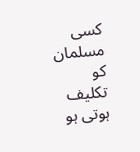کسی مسلمان کو تکلیف ہوتی ہو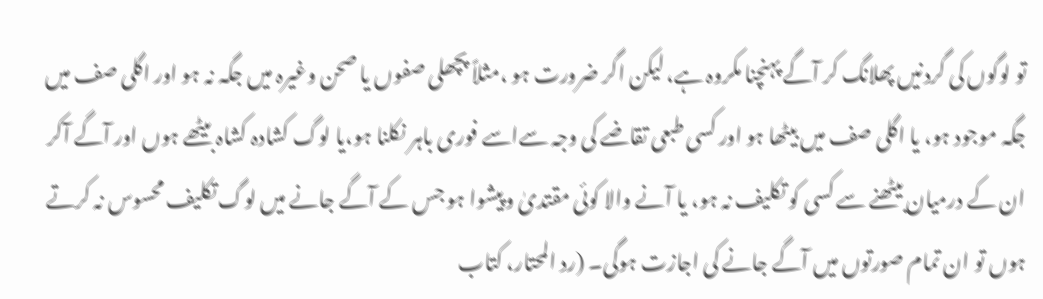تو لوگوں کی گردنیں پھلانگ کر آگے پہنچنا مکروہ ہے، لیکن اگر ضرورت ہو ،مثلاً پچھلی صفوں یا صحن وغیرہ میں جگہ نہ ہو اور اگلی صف میں جگہ موجود ہو، یا اگلی صف میں بیٹھا ہو اور کسی طبعی تقاضے کی وجہ سےاسے فوری باہر نکلنا ہو،یا لوگ کشادہ کشاہ بیٹھے ہوں اور آگے آکر ان کے درمیان بیٹھنے سے کسی کو تکلیف نہ ہو، یا آنے والا کوئی مقتدیٰ وپیشوا ہو جس کے آگے جانے میں لوگ تکلیف محسوس نہ کرتے ہوں تو ان تمام صورتوں میں آگے جانے کی اجازت ہوگی۔ (رد المحتار، کتاب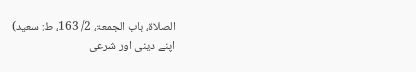الصلاۃ، باب الجمعۃ، 2/ 163، ط: سعيد)
اپنے دینی اور شرعی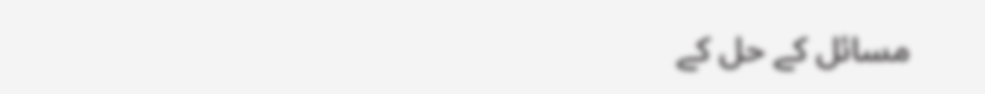مسائل کے حل کے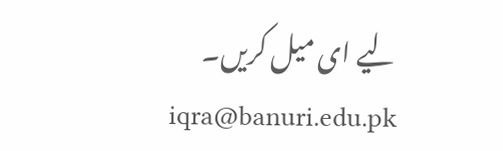لیے ای میل کریں۔
iqra@banuri.edu.pk